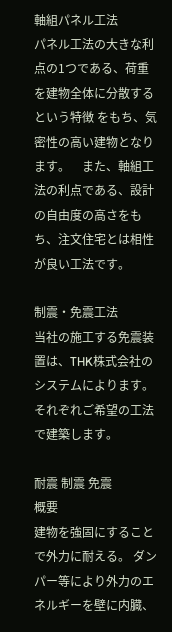軸組パネル工法
パネル工法の大きな利点の1つである、荷重を建物全体に分散するという特徴 をもち、気密性の高い建物となります。    また、軸組工法の利点である、設計の自由度の高さをもち、注文住宅とは相性 が良い工法です。

制震・免震工法
当社の施工する免震装置は、THK株式会社のシステムによります。それぞれご希望の工法で建築します。

耐震 制震 免震
概要
建物を強固にすることで外力に耐える。 ダンパー等により外力のエネルギーを壁に内臓、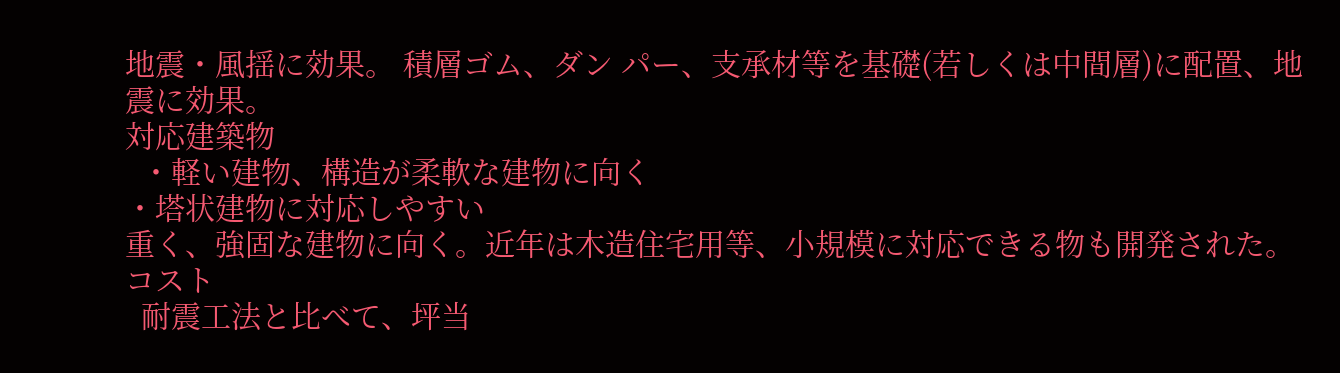地震・風揺に効果。 積層ゴム、ダン パー、支承材等を基礎(若しくは中間層)に配置、地震に効果。
対応建築物
  ・軽い建物、構造が柔軟な建物に向く
・塔状建物に対応しやすい
重く、強固な建物に向く。近年は木造住宅用等、小規模に対応できる物も開発された。
コスト
  耐震工法と比べて、坪当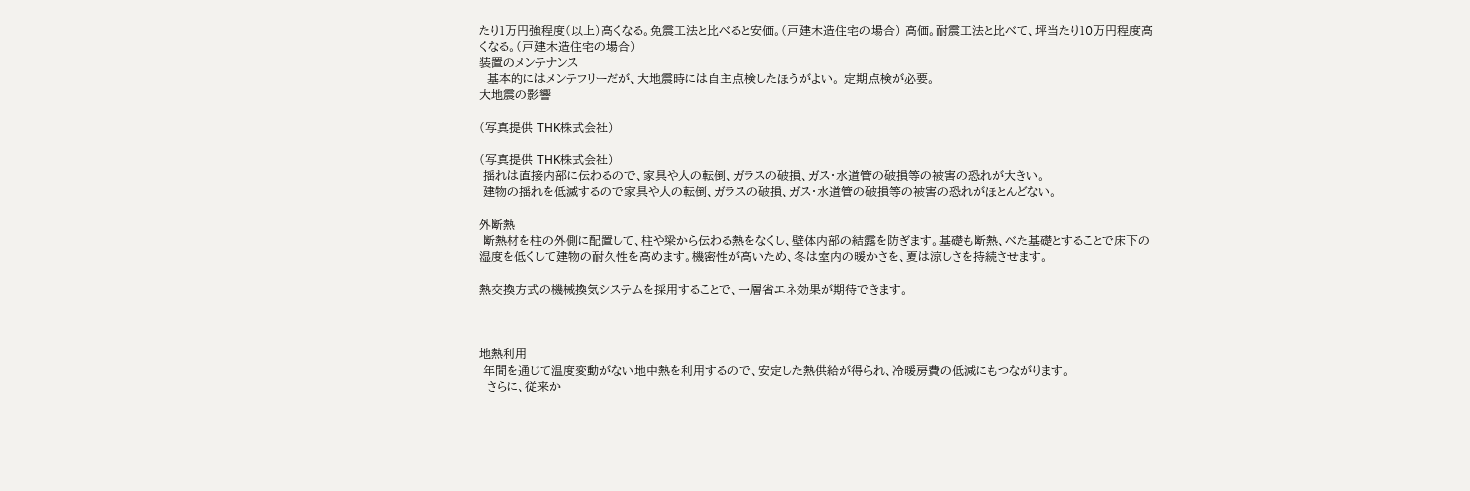たり1万円強程度(以上)高くなる。免震工法と比べると安価。(戸建木造住宅の場合) 高価。耐震工法と比べて、坪当たり10万円程度高くなる。(戸建木造住宅の場合)
装置のメンテナンス
  基本的にはメンテフリーだが、大地震時には自主点検したほうがよい。 定期点検が必要。
大地震の影響

(写真提供 THK株式会社)

(写真提供 THK株式会社)
 揺れは直接内部に伝わるので、家具や人の転倒、ガラスの破損、ガス・水道管の破損等の被害の恐れが大きい。
 建物の揺れを低滅するので家具や人の転倒、ガラスの破損、ガス・水道管の破損等の被害の恐れがほとんどない。

外断熱
 断熱材を柱の外側に配置して、柱や梁から伝わる熱をなくし、壁体内部の結露を防ぎます。基礎も断熱、べた基礎とすることで床下の湿度を低くして建物の耐久性を高めます。機密性が高いため、冬は室内の暖かさを、夏は涼しさを持続させます。

熱交換方式の機械換気システムを採用することで、一層省エネ効果が期待できます。



地熱利用
 年間を通じて温度変動がない地中熱を利用するので、安定した熱供給が得られ、冷暖房費の低減にもつながります。
  さらに、従来か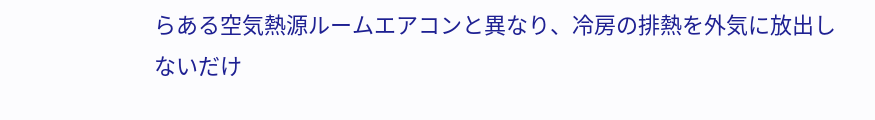らある空気熱源ルームエアコンと異なり、冷房の排熱を外気に放出しないだけ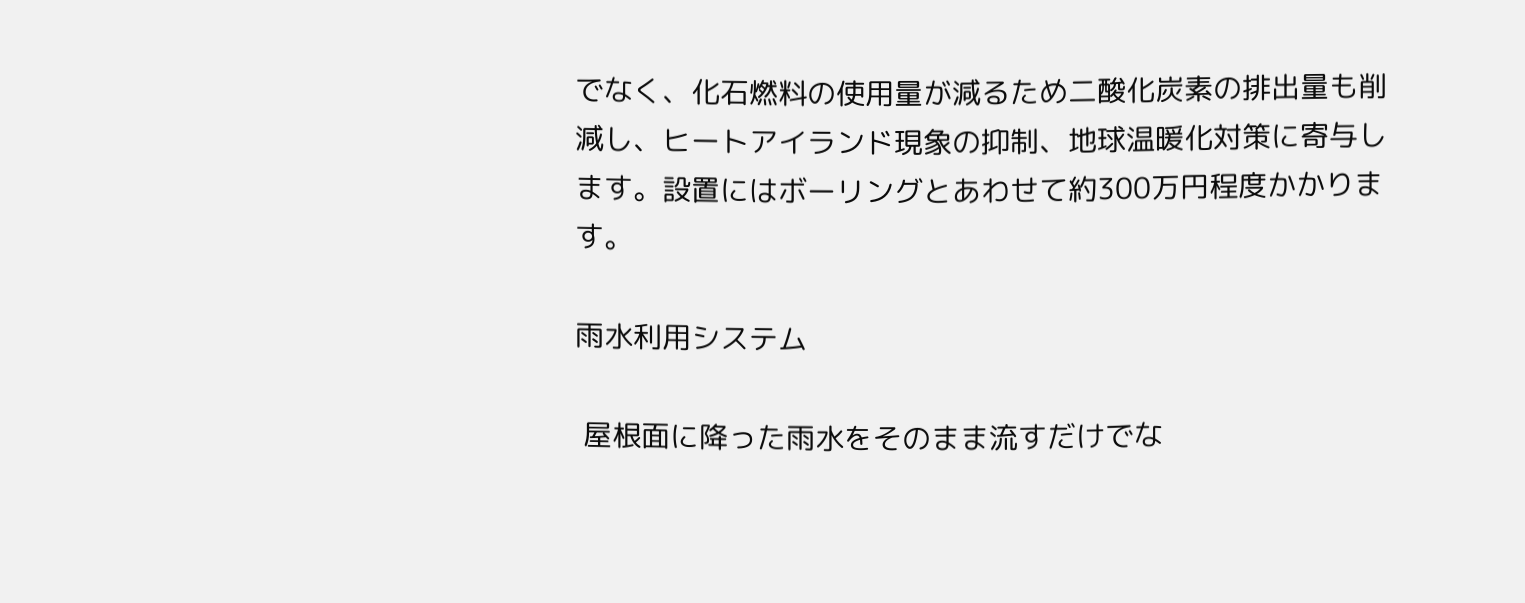でなく、化石燃料の使用量が減るため二酸化炭素の排出量も削減し、ヒートアイランド現象の抑制、地球温暖化対策に寄与します。設置にはボーリングとあわせて約300万円程度かかります。

雨水利用システム

 屋根面に降った雨水をそのまま流すだけでな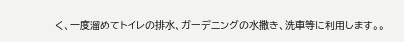く、一度溜めてトイレの排水、ガーデニングの水撒き、洗車等に利用します。。